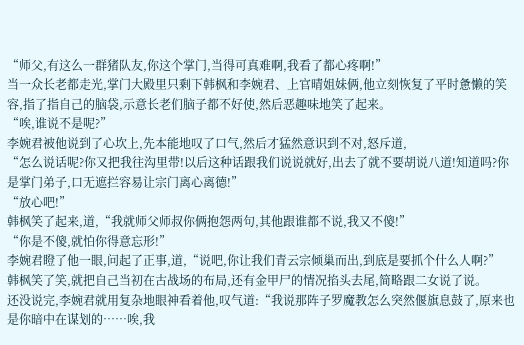“师父,有这么一群猪队友,你这个掌门,当得可真难啊,我看了都心疼啊!”
当一众长老都走光,掌门大殿里只剩下韩枫和李婉君、上官晴姐妹俩,他立刻恢复了平时惫懒的笑容,指了指自己的脑袋,示意长老们脑子都不好使,然后恶趣味地笑了起来。
“唉,谁说不是呢?”
李婉君被他说到了心坎上,先本能地叹了口气,然后才猛然意识到不对,怒斥道,
“怎么说话呢?你又把我往沟里带!以后这种话跟我们说说就好,出去了就不要胡说八道!知道吗?你是掌门弟子,口无遮拦容易让宗门离心离德!”
“放心吧!”
韩枫笑了起来,道,“我就师父师叔你俩抱怨两句,其他跟谁都不说,我又不傻!”
“你是不傻,就怕你得意忘形!”
李婉君瞪了他一眼,问起了正事,道,“说吧,你让我们青云宗倾巢而出,到底是要抓个什么人啊?”
韩枫笑了笑,就把自己当初在古战场的布局,还有金甲尸的情况掐头去尾,简略跟二女说了说。
还没说完,李婉君就用复杂地眼神看着他,叹气道:“我说那阵子罗魔教怎么突然偃旗息鼓了,原来也是你暗中在谋划的……唉,我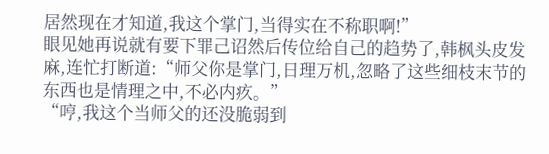居然现在才知道,我这个掌门,当得实在不称职啊!”
眼见她再说就有要下罪己诏然后传位给自己的趋势了,韩枫头皮发麻,连忙打断道:“师父你是掌门,日理万机,忽略了这些细枝末节的东西也是情理之中,不必内疚。”
“哼,我这个当师父的还没脆弱到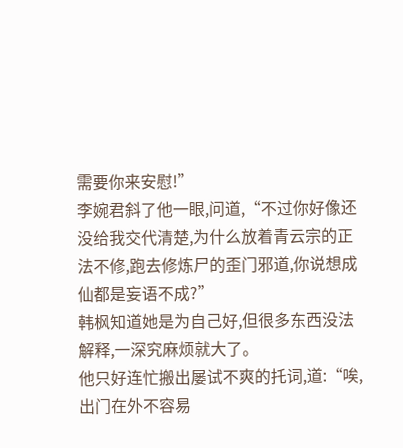需要你来安慰!”
李婉君斜了他一眼,问道,“不过你好像还没给我交代清楚,为什么放着青云宗的正法不修,跑去修炼尸的歪门邪道,你说想成仙都是妄语不成?”
韩枫知道她是为自己好,但很多东西没法解释,一深究麻烦就大了。
他只好连忙搬出屡试不爽的托词,道:“唉,出门在外不容易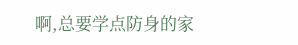啊,总要学点防身的家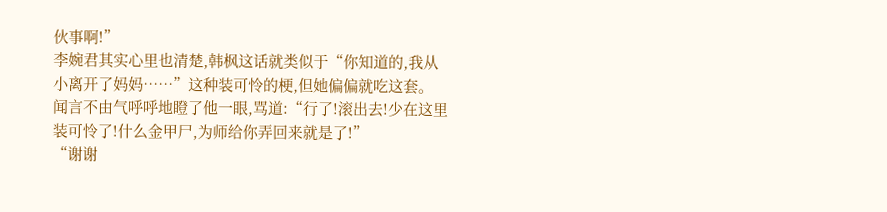伙事啊!”
李婉君其实心里也清楚,韩枫这话就类似于“你知道的,我从小离开了妈妈……”这种装可怜的梗,但她偏偏就吃这套。
闻言不由气呼呼地瞪了他一眼,骂道:“行了!滚出去!少在这里装可怜了!什么金甲尸,为师给你弄回来就是了!”
“谢谢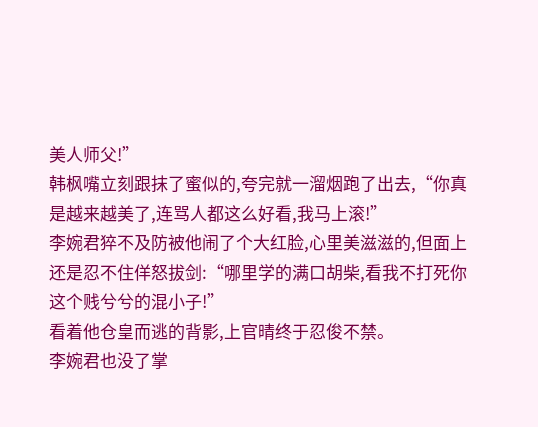美人师父!”
韩枫嘴立刻跟抹了蜜似的,夸完就一溜烟跑了出去,“你真是越来越美了,连骂人都这么好看,我马上滚!”
李婉君猝不及防被他闹了个大红脸,心里美滋滋的,但面上还是忍不住佯怒拔剑:“哪里学的满口胡柴,看我不打死你这个贱兮兮的混小子!”
看着他仓皇而逃的背影,上官晴终于忍俊不禁。
李婉君也没了掌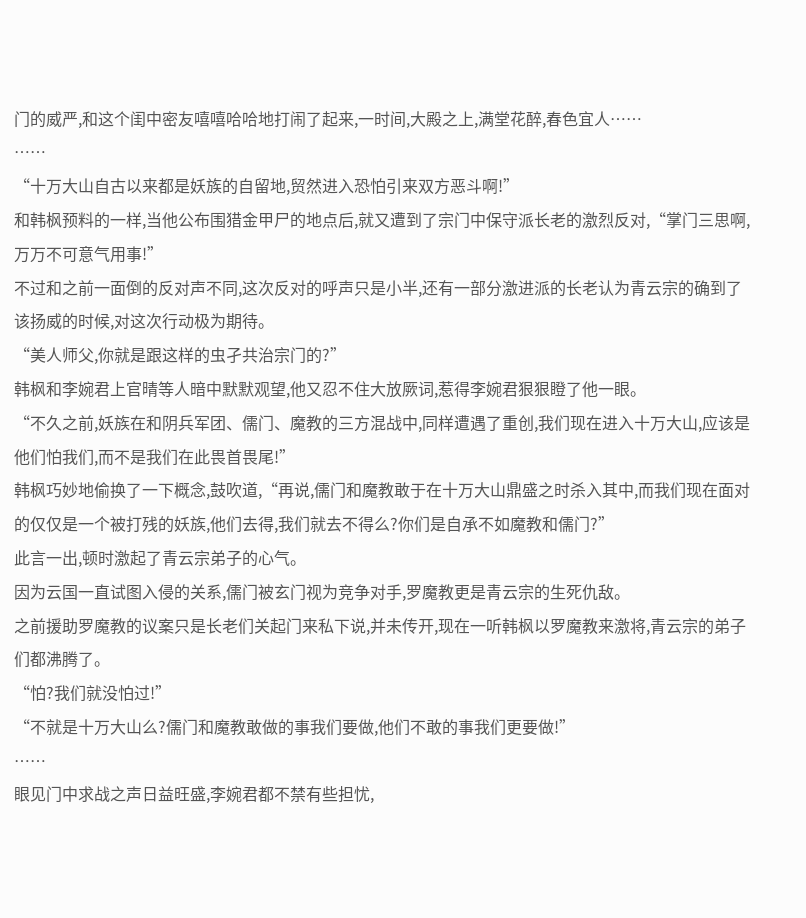门的威严,和这个闺中密友嘻嘻哈哈地打闹了起来,一时间,大殿之上,满堂花醉,春色宜人……
……
“十万大山自古以来都是妖族的自留地,贸然进入恐怕引来双方恶斗啊!”
和韩枫预料的一样,当他公布围猎金甲尸的地点后,就又遭到了宗门中保守派长老的激烈反对,“掌门三思啊,万万不可意气用事!”
不过和之前一面倒的反对声不同,这次反对的呼声只是小半,还有一部分激进派的长老认为青云宗的确到了该扬威的时候,对这次行动极为期待。
“美人师父,你就是跟这样的虫孑共治宗门的?”
韩枫和李婉君上官晴等人暗中默默观望,他又忍不住大放厥词,惹得李婉君狠狠瞪了他一眼。
“不久之前,妖族在和阴兵军团、儒门、魔教的三方混战中,同样遭遇了重创,我们现在进入十万大山,应该是他们怕我们,而不是我们在此畏首畏尾!”
韩枫巧妙地偷换了一下概念,鼓吹道,“再说,儒门和魔教敢于在十万大山鼎盛之时杀入其中,而我们现在面对的仅仅是一个被打残的妖族,他们去得,我们就去不得么?你们是自承不如魔教和儒门?”
此言一出,顿时激起了青云宗弟子的心气。
因为云国一直试图入侵的关系,儒门被玄门视为竞争对手,罗魔教更是青云宗的生死仇敌。
之前援助罗魔教的议案只是长老们关起门来私下说,并未传开,现在一听韩枫以罗魔教来激将,青云宗的弟子们都沸腾了。
“怕?我们就没怕过!”
“不就是十万大山么?儒门和魔教敢做的事我们要做,他们不敢的事我们更要做!”
……
眼见门中求战之声日益旺盛,李婉君都不禁有些担忧,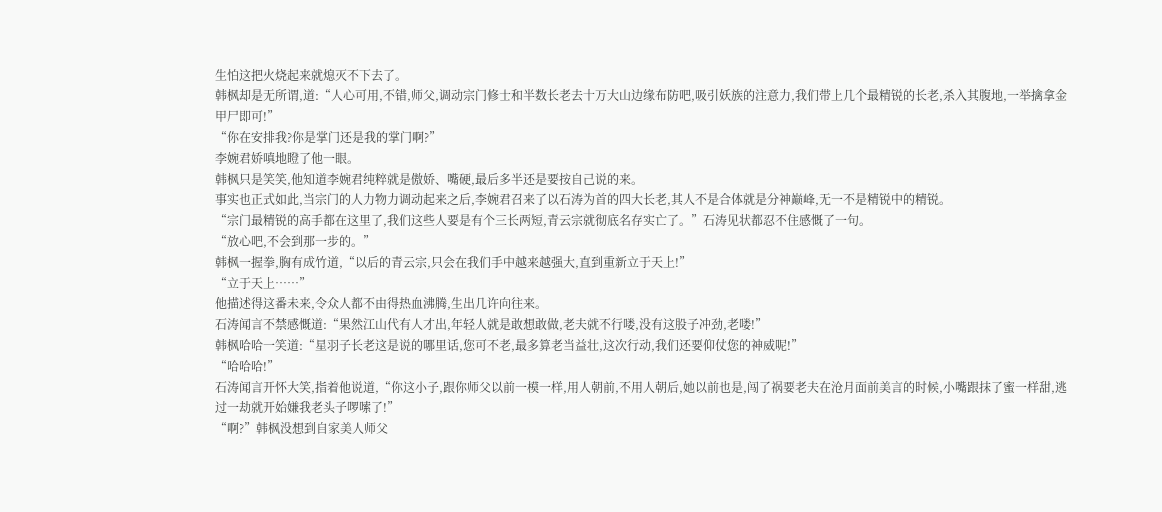生怕这把火烧起来就熄灭不下去了。
韩枫却是无所谓,道:“人心可用,不错,师父,调动宗门修士和半数长老去十万大山边缘布防吧,吸引妖族的注意力,我们带上几个最精锐的长老,杀入其腹地,一举擒拿金甲尸即可!”
“你在安排我?你是掌门还是我的掌门啊?”
李婉君娇嗔地瞪了他一眼。
韩枫只是笑笑,他知道李婉君纯粹就是傲娇、嘴硬,最后多半还是要按自己说的来。
事实也正式如此,当宗门的人力物力调动起来之后,李婉君召来了以石涛为首的四大长老,其人不是合体就是分神巅峰,无一不是精锐中的精锐。
“宗门最精锐的高手都在这里了,我们这些人要是有个三长两短,青云宗就彻底名存实亡了。”石涛见状都忍不住感慨了一句。
“放心吧,不会到那一步的。”
韩枫一握拳,胸有成竹道,“以后的青云宗,只会在我们手中越来越强大,直到重新立于天上!”
“立于天上……”
他描述得这番未来,令众人都不由得热血沸腾,生出几许向往来。
石涛闻言不禁感慨道:“果然江山代有人才出,年轻人就是敢想敢做,老夫就不行喽,没有这股子冲劲,老喽!”
韩枫哈哈一笑道:“星羽子长老这是说的哪里话,您可不老,最多算老当益壮,这次行动,我们还要仰仗您的神威呢!”
“哈哈哈!”
石涛闻言开怀大笑,指着他说道,“你这小子,跟你师父以前一模一样,用人朝前,不用人朝后,她以前也是,闯了祸要老夫在沧月面前美言的时候,小嘴跟抹了蜜一样甜,逃过一劫就开始嫌我老头子啰嗦了!”
“啊?”韩枫没想到自家美人师父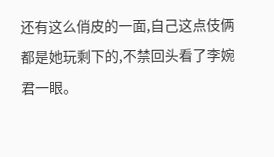还有这么俏皮的一面,自己这点伎俩都是她玩剩下的,不禁回头看了李婉君一眼。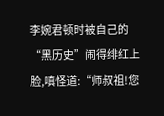李婉君顿时被自己的“黑历史”闹得绯红上脸,嗔怪道:“师叔祖!您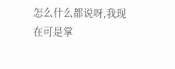怎么什么都说呀,我现在可是掌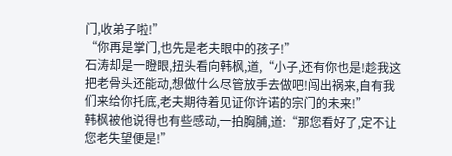门,收弟子啦!”
“你再是掌门,也先是老夫眼中的孩子!”
石涛却是一瞪眼,扭头看向韩枫,道,“小子,还有你也是!趁我这把老骨头还能动,想做什么尽管放手去做吧!闯出祸来,自有我们来给你托底,老夫期待着见证你许诺的宗门的未来!”
韩枫被他说得也有些感动,一拍胸脯,道:“那您看好了,定不让您老失望便是!”